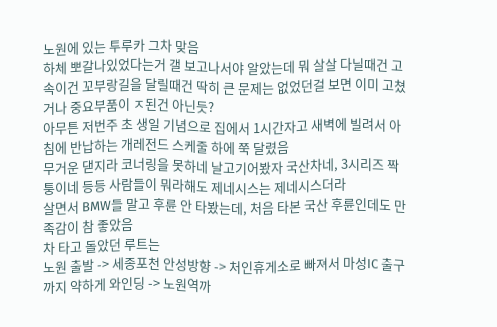노원에 있는 투루카 그차 맞음
하체 뽀갈나있었다는거 갤 보고나서야 알았는데 뭐 살살 다닐때건 고속이건 꼬부랑길을 달릴때건 딱히 큰 문제는 없었던걸 보면 이미 고쳤거나 중요부품이 ㅈ된건 아닌듯?
아무튼 저번주 초 생일 기념으로 집에서 1시간자고 새벽에 빌려서 아침에 반납하는 개레전드 스케줄 하에 쭉 달렸음
무거운 댇지라 코너링을 못하네 날고기어봤자 국산차네, 3시리즈 짝퉁이네 등등 사람들이 뭐라해도 제네시스는 제네시스더라
살면서 BMW들 말고 후륜 안 타봤는데, 처음 타본 국산 후륜인데도 만족감이 참 좋았음
차 타고 돌았던 루트는
노원 출발 -> 세종포천 안성방향 -> 처인휴게소로 빠져서 마성IC 출구까지 약하게 와인딩 -> 노원역까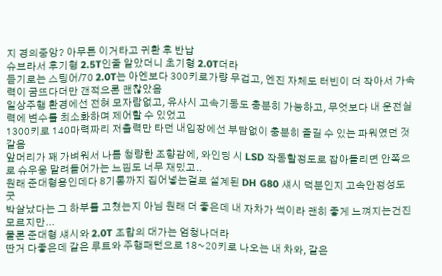지 경의중앙? 아무튼 이거타고 귀환 후 반납
슈브라서 후기형 2.5T인줄 알았더니 초기형 2.0T더라
듣기로는 스팅어/70 2.0T는 아엔보다 300키로가량 무겁고, 엔진 자체도 터빈이 더 작아서 가속력이 굼뜨다더만 갠적으론 괜찮았음
일상주행 환경에선 전혀 모자람없고, 유사시 고속기동도 충분히 가능하고, 무엇보다 내 운전실력에 변수를 최소화하며 제어할 수 있었고
1300키로 140마력짜리 저출력만 타던 내입장에선 부담없이 충분히 즐길 수 있는 파워였던 것 같음
앞머리가 꽤 가벼워서 나름 청량한 조향감에, 와인딩 시 LSD 작동할정도로 잡아돌리면 안쪽으로 슈우웅 말려들어가는 느낌도 너무 재밌고..
원래 준대형용인데다 8기통까지 집어넣는걸로 설계된 DH G80 섀시 덕분인지 고속안정성도 굿
박살났다는 그 하부를 고쳤는지 아님 원래 더 좋은데 내 자차가 썩이라 괜히 좋게 느껴지는건진 모르지만...
물론 준대형 섀시와 2.0T 조합의 대가는 엄청나더라
딴거 다좋은데 같은 루트와 주행패턴으로 18~20키로 나오는 내 차와, 같은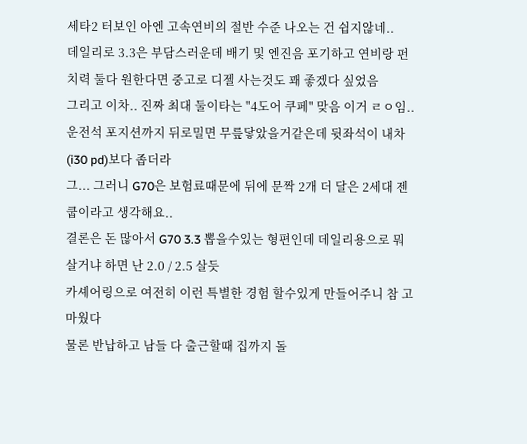세타2 터보인 아엔 고속연비의 절반 수준 나오는 건 쉽지않네..
데일리로 3.3은 부담스러운데 배기 및 엔진음 포기하고 연비랑 펀치력 둘다 원한다면 중고로 디젤 사는것도 꽤 좋겠다 싶었음
그리고 이차.. 진짜 최대 둘이타는 "4도어 쿠페" 맞음 이거 ㄹㅇ임..
운전석 포지션까지 뒤로밀면 무릎닿았을거같은데 뒷좌석이 내차(i30 pd)보다 좁더라
그... 그러니 G70은 보험료때문에 뒤에 문짝 2개 더 달은 2세대 젠쿱이라고 생각해요..
결론은 돈 많아서 G70 3.3 뽑을수있는 형편인데 데일리용으로 뭐살거냐 하면 난 2.0 / 2.5 살듯
카셰어링으로 여전히 이런 특별한 경험 할수있게 만들어주니 참 고마웠다
물론 반납하고 남들 다 출근할때 집까지 돌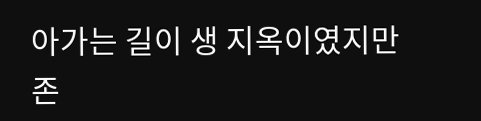아가는 길이 생 지옥이였지만 존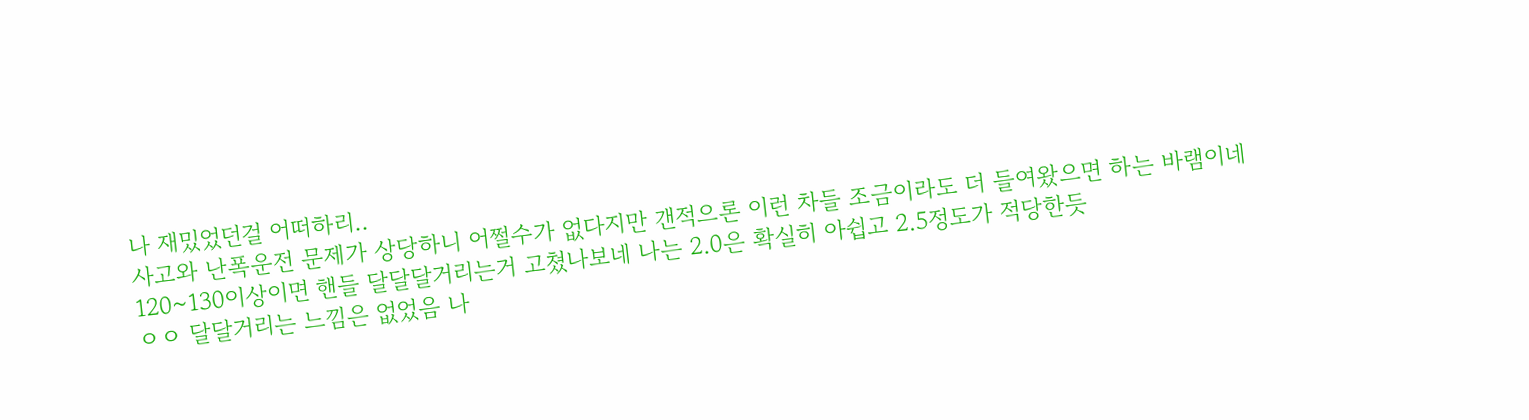나 재밌었던걸 어떠하리..
사고와 난폭운전 문제가 상당하니 어쩔수가 없다지만 갠적으론 이런 차들 조금이라도 더 들여왔으면 하는 바램이네
120~130이상이면 핸들 달달달거리는거 고쳤나보네 나는 2.0은 확실히 아쉽고 2.5정도가 적당한듯
ㅇㅇ 달달거리는 느낌은 없었음 나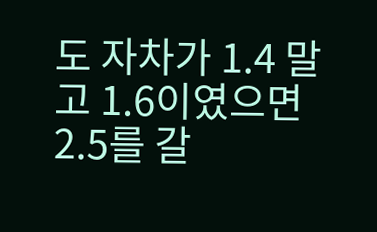도 자차가 1.4 말고 1.6이였으면 2.5를 갈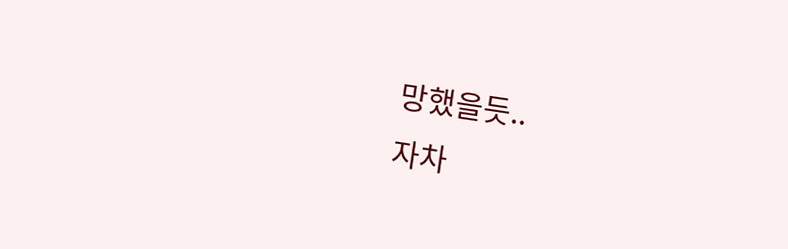망했을듯..
자차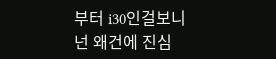부터 i30인걸보니 넌 왜건에 진심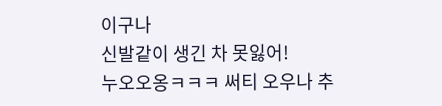이구나
신발같이 생긴 차 못잃어!
누오오옹ㅋㅋㅋ 써티 오우나 추